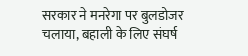सरकार ने मनरेगा पर बुलडोजर चलाया, बहाली के लिए संघर्ष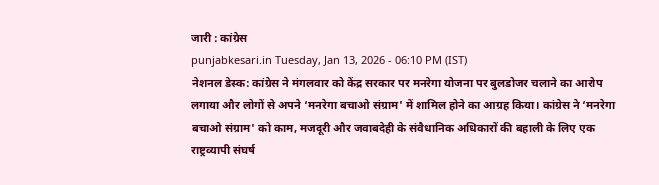जारी : कांग्रेस
punjabkesari.in Tuesday, Jan 13, 2026 - 06:10 PM (IST)
नेशनल डेस्क: कांग्रेस ने मंगलवार को केंद्र सरकार पर मनरेगा योजना पर बुलडोजर चलाने का आरोप लगाया और लोगों से अपने ‘मनरेगा बचाओ संग्राम' में शामिल होने का आग्रह किया। कांग्रेस ने ‘मनरेगा बचाओ संग्राम' को काम, मजदूरी और जवाबदेही के संवैधानिक अधिकारों की बहाली के लिए एक राष्ट्रव्यापी संघर्ष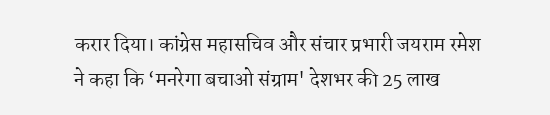करार दिया। कांग्रेस महासचिव और संचार प्रभारी जयराम रमेश ने कहा कि ‘मनरेगा बचाओ संग्राम' देशभर की 25 लाख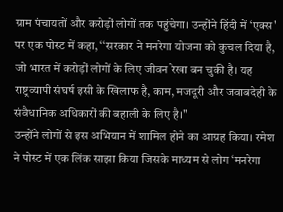ग्राम पंचायतों और करोड़ों लोगों तक पहुंचेगा। उन्होंने हिंदी में ‘एक्स' पर एक पोस्ट में कहा, ‘‘सरकार ने मनरेगा योजना को कुचल दिया है, जो भारत में करोड़ों लोगों के लिए जीवन रेखा बन चुकी है। यह राष्ट्रव्यापी संघर्ष इसी के खिलाफ है, काम, मजदूरी और जवाबदेही के संवैधानिक अधिकारों की बहाली के लिए है।''
उन्होंने लोगों से इस अभियान में शामिल होने का आग्रह किया। रमेश ने पोस्ट में एक लिंक साझा किया जिसके माध्यम से लोग ‘मनरेगा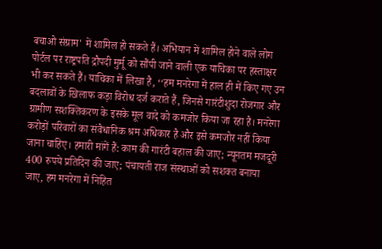बचाओ संग्राम' में शामिल हो सकते हैं। अभियान में शामिल होने वाले लोग पोर्टल पर राष्ट्रपति द्रौपदी मुर्मू को सौंपी जाने वाली एक याचिका पर हस्ताक्षर भी कर सकते हैं। याचिका में लिखा है, ‘‘हम मनरेगा में हाल ही में किए गए उन बदलावों के खिलाफ कड़ा विरोध दर्ज कराते हैं, जिनसे गारंटीशुदा रोजगार और ग्रामीण सशक्तिकरण के इसके मूल वादे को कमजोर किया जा रहा है। मनरेगा करोड़ों परिवारों का संवैधानिक श्रम अधिकार है और इसे कमजोर नहीं किया जाना चाहिए। हमारी मांगें हैं: काम की गारंटी बहाल की जाए; न्यूनतम मजदूरी 400 रुपये प्रतिदिन की जाए; पंचायती राज संस्थाओं को सशक्त बनाया जाए, हम मनरेगा में निहित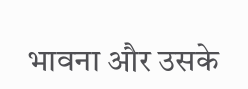भावना और उसके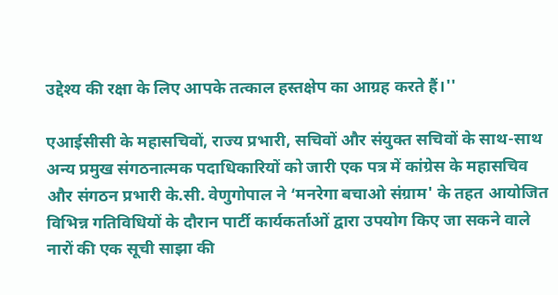उद्देश्य की रक्षा के लिए आपके तत्काल हस्तक्षेप का आग्रह करते हैं।''

एआईसीसी के महासचिवों, राज्य प्रभारी, सचिवों और संयुक्त सचिवों के साथ-साथ अन्य प्रमुख संगठनात्मक पदाधिकारियों को जारी एक पत्र में कांग्रेस के महासचिव और संगठन प्रभारी के.सी. वेणुगोपाल ने ‘मनरेगा बचाओ संग्राम' के तहत आयोजित विभिन्न गतिविधियों के दौरान पार्टी कार्यकर्ताओं द्वारा उपयोग किए जा सकने वाले नारों की एक सूची साझा की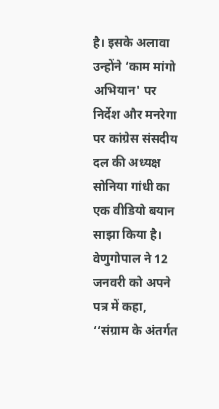है। इसके अलावा उन्होंने ‘काम मांगो अभियान' पर निर्देश और मनरेगा पर कांग्रेस संसदीय दल की अध्यक्ष सोनिया गांधी का एक वीडियो बयान साझा किया है। वेणुगोपाल ने 12 जनवरी को अपने पत्र में कहा, ‘‘संग्राम के अंतर्गत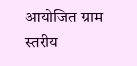आयोजित ग्राम स्तरीय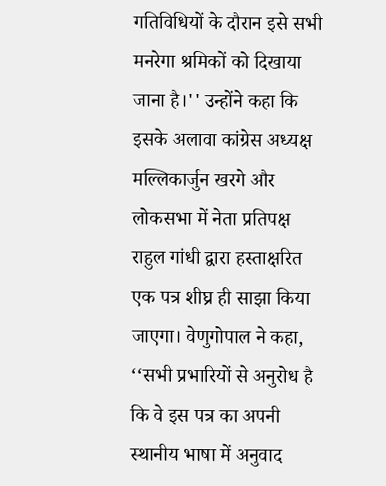गतिविधियों के दौरान इसे सभी मनरेगा श्रमिकों को दिखाया जाना है।'' उन्होंने कहा कि इसके अलावा कांग्रेस अध्यक्ष मल्लिकार्जुन खरगे और लोकसभा में नेता प्रतिपक्ष राहुल गांधी द्वारा हस्ताक्षरित एक पत्र शीघ्र ही साझा किया जाएगा। वेणुगोपाल ने कहा, ‘‘सभी प्रभारियों से अनुरोध है कि वे इस पत्र का अपनी स्थानीय भाषा में अनुवाद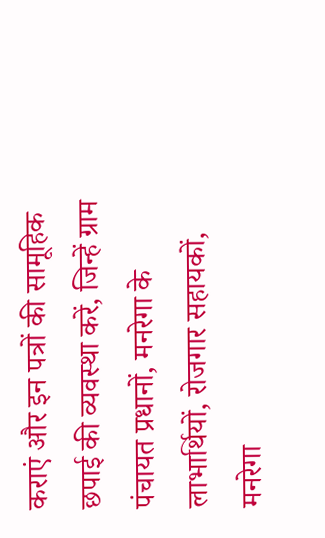कराएं और इन पत्रों की सामूहिक छपाई की व्यवस्था करें, जिन्हें ग्राम पंचायत प्रधानों, मनरेगा के लाभार्थियों, रोजगार सहायकों, मनरेगा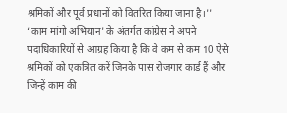श्रमिकों और पूर्व प्रधानों को वितरित किया जाना है।''
‘काम मांगो अभियान' के अंतर्गत कांग्रेस ने अपने पदाधिकारियों से आग्रह किया है कि वे कम से कम 10 ऐसे श्रमिकों को एकत्रित करें जिनके पास रोजगार कार्ड हैं और जिन्हें काम की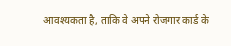आवश्यकता है, ताकि वे अपने रोजगार कार्ड के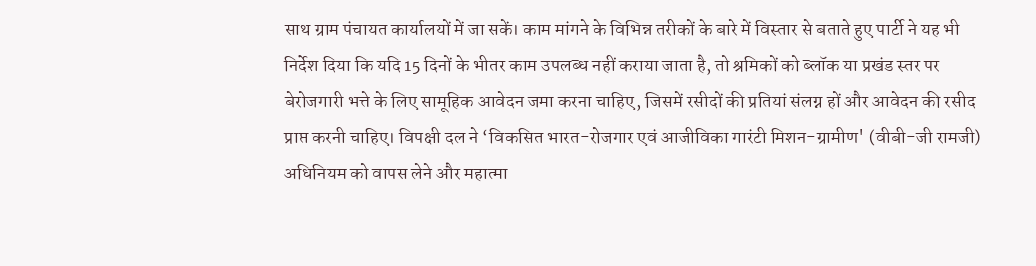साथ ग्राम पंचायत कार्यालयों में जा सकें। काम मांगने के विभिन्न तरीकों के बारे में विस्तार से बताते हुए पार्टी ने यह भी निर्देश दिया कि यदि 15 दिनों के भीतर काम उपलब्ध नहीं कराया जाता है, तो श्रमिकों को ब्लॉक या प्रखंड स्तर पर बेरोजगारी भत्ते के लिए सामूहिक आवेदन जमा करना चाहिए, जिसमें रसीदों की प्रतियां संलग्न हों और आवेदन की रसीद प्राप्त करनी चाहिए। विपक्षी दल ने ‘विकसित भारत-रोजगार एवं आजीविका गारंटी मिशन-ग्रामीण' (वीबी-जी रामजी) अधिनियम को वापस लेने और महात्मा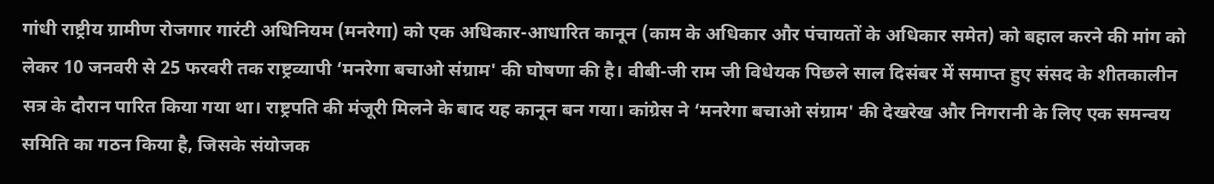गांधी राष्ट्रीय ग्रामीण रोजगार गारंटी अधिनियम (मनरेगा) को एक अधिकार-आधारित कानून (काम के अधिकार और पंचायतों के अधिकार समेत) को बहाल करने की मांग को लेकर 10 जनवरी से 25 फरवरी तक राष्ट्रव्यापी ‘मनरेगा बचाओ संग्राम' की घोषणा की है। वीबी-जी राम जी विधेयक पिछले साल दिसंबर में समाप्त हुए संसद के शीतकालीन सत्र के दौरान पारित किया गया था। राष्ट्रपति की मंजूरी मिलने के बाद यह कानून बन गया। कांग्रेस ने ‘मनरेगा बचाओ संग्राम' की देखरेख और निगरानी के लिए एक समन्वय समिति का गठन किया है, जिसके संयोजक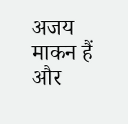अजय माकन हैं और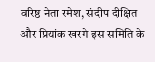वरिष्ठ नेता रमेश, संदीप दीक्षित और प्रियांक खरगे इस समिति के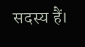सदस्य हैं।